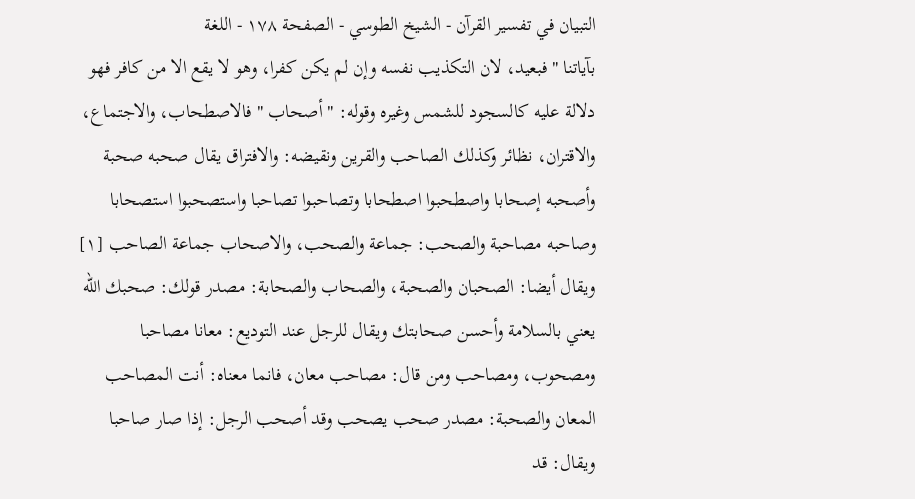التبيان في تفسير القرآن - الشيخ الطوسي - الصفحة ١٧٨ - اللغة
بآياتنا " فبعيد، لان التكذيب نفسه وإن لم يكن كفرا، وهو لا يقع الا من كافر فهو دلالة عليه كالسجود للشمس وغيره وقوله: " أصحاب " فالاصطحاب، والاجتماع، والاقتران، نظائر وكذلك الصاحب والقرين ونقيضه: والافتراق يقال صحبه صحبة وأصحبه إصحابا واصطحبوا اصطحابا وتصاحبوا تصاحبا واستصحبوا استصحابا وصاحبه مصاحبة والصحب: جماعة والصحب، والاصحاب جماعة الصاحب [١]
ويقال أيضا: الصحبان والصحبة، والصحاب والصحابة: مصدر قولك: صحبك الله يعني بالسلامة وأحسن صحابتك ويقال للرجل عند التوديع: معانا مصاحبا ومصحوب، ومصاحب ومن قال: مصاحب معان، فانما معناه: أنت المصاحب المعان والصحبة: مصدر صحب يصحب وقد أصحب الرجل: إذا صار صاحبا ويقال: قد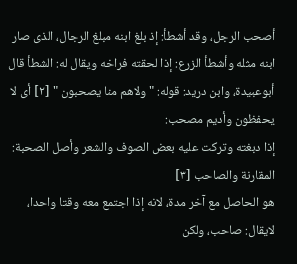أصحب الرجل، وقد أشطأ: إذ بلغ ابنه مبلغ الرجال، الذى صار ابنه مثله وأشطأ الزرع: إذا لحقته فراخه ويقال له: الشطأ قال أبوعبيدة، وابن دريد: قوله: " ولاهم منا يصحبون " [٢] أى لا يحفظون وأديم مصحب:
إذا دبغته وتركت عليه بعض الصوف والشعر وأصل الصحبة: المقارنة والصاحب [٣]
هو الحاصل مع آخر مدة، لانه إذا اجتمع معه وقتا واحدا، لايقال: صاحب، ولكن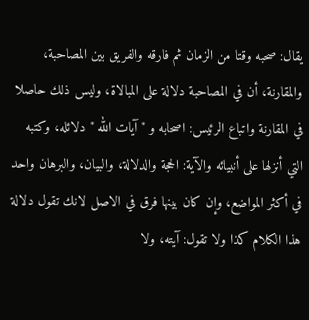يقال: صحبه وقتا من الزمان ثم فارقه والفريق بين المصاحبة، والمقارنة، أن في المصاحبة دلالة على المبالاة، وليس ذلك حاصلا في المقارنة واتباع الرئيس: اصحابه و " آيات الله " دلائله، وكتبه التي أنزلها على أنبيائه والآية: الحجة والدلالة، والبيان، والبرهان واحد في أكثر المواضع، وإن كان بينها فرق في الاصل لانك تقول دلالة هذا الكلام كذا ولا تقول: آيته، ولا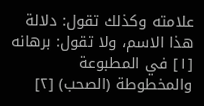علامته وكذلك تقول: دلالة هذا الاسم، ولا تقول: برهانه
[١] في المطبوعة والمخطوطة (الصحب) [٢]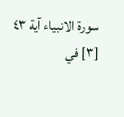سورة الانبياء آية ٤٣ [٣] في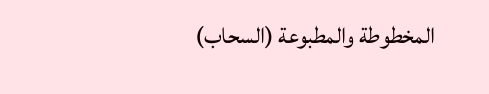المخطوطة والمطبوعة (السحاب)